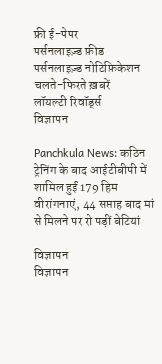फ्री ई-पेपर
पर्सनलाइज़्ड फ़ीड
पर्सनलाइज़्ड नोटिफ़िकेशन
चलते-फिरते ख़बरें
लॉयल्टी रिवॉर्ड्स
विज्ञापन

Panchkula News: कठिन ट्रेनिंग के बाद आईटीबीपी में शामिल हुईं 179 हिम वीरांगनाएं, 44 सप्ताह बाद मां से मिलने पर रो पड़ीं बेटियां

विज्ञापन
विज्ञापन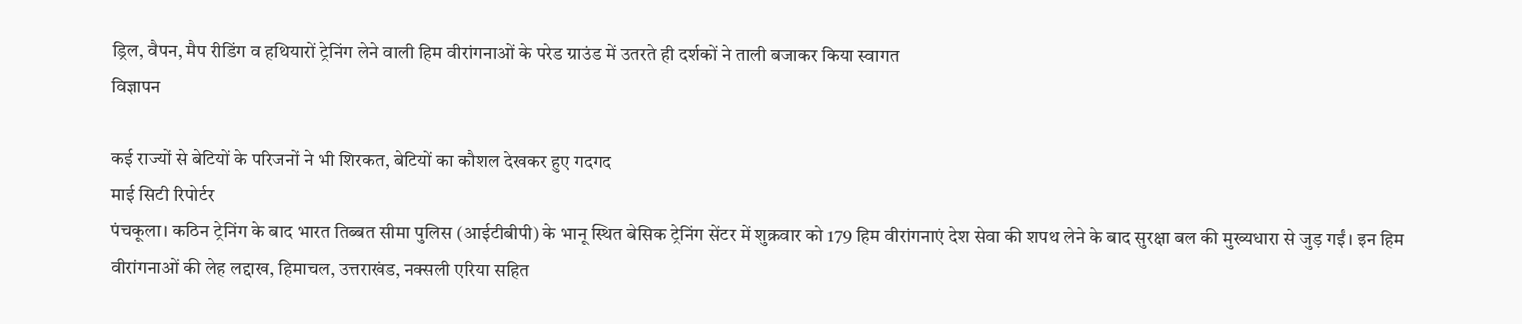ड्रिल, वैपन, मैप रीडिंग व हथियारों ट्रेनिंग लेने वाली हिम वीरांगनाओं के परेड ग्राउंड में उतरते ही दर्शकों ने ताली बजाकर किया स्वागत
विज्ञापन

कई राज्यों से बेटियों के परिजनों ने भी शिरकत, बेटियों का कौशल देखकर हुए गदगद
माई सिटी रिपोर्टर
पंचकूला। कठिन ट्रेनिंग के बाद भारत तिब्बत सीमा पुलिस (आईटीबीपी) के भानू स्थित बेसिक ट्रेनिंग सेंटर में शुक्रवार को 179 हिम वीरांगनाएं देश सेवा की शपथ लेने के बाद सुरक्षा बल की मुख्यधारा से जुड़ गईं। इन हिम वीरांगनाओं की लेह लद्दाख, हिमाचल, उत्तराखंड, नक्सली एरिया सहित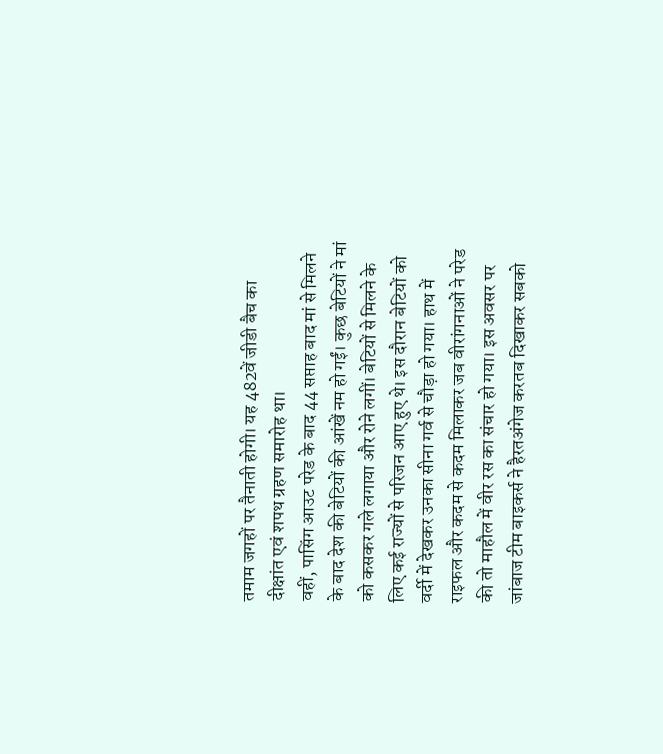तमाम जगहों पर तैनाती होगी। यह 482वें जीडी बैच का दीक्षांत एवं शपथ ग्रहण समारोह था।
वहीं, पासिंग आउट परेड के बाद 44 सप्ताह बाद मां से मिलने के बाद देश की बेटियों की आंखें नम हो गईं। कुछ बेटियों ने मां को कसकर गले लगाया और रोने लगीं। बेटियों से मिलने के लिए कई राज्यों से परिजन आए हुए थे। इस दौरान बेटियों को वर्दी में देखकर उनका सीना गर्व से चौड़ा हो गया। हाथ में राइफल और कदम से कदम मिलाकर जब वीरांगनाओं ने परेड की तो माहौल में वीर रस का संचार हो गया। इस अवसर पर जांबाज टीम बाइकर्स ने हैरतअंगेज करतब दिखाकर सबको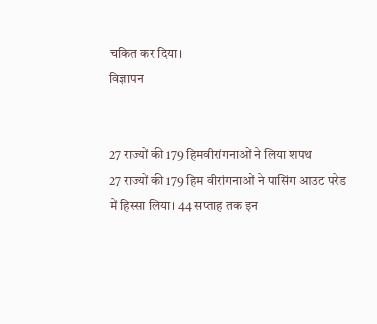चकित कर दिया।
विज्ञापन


27 राज्यों की 179 हिमवीरांगनाओं ने लिया शपथ
27 राज्यों की 179 हिम वीरांगनाओं ने पासिंग आउट परेड में हिस्सा लिया। 44 सप्ताह तक इन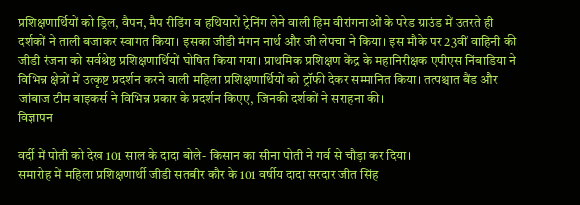प्रशिक्षणार्थियों को ड्रिल, वैपन, मैप रीडिंग व हथियारों ट्रेनिंग लेने वाली हिम वीरांगनाओं के परेड ग्राउंड में उतरते ही दर्शकों ने ताली बजाकर स्वागत किया। इसका जीडी मंगन नार्थ और जी लेपचा ने किया। इस मौके पर 23वीं वाहिनी की जीडी रंजना को सर्वश्रेष्ठ प्रशिक्षणार्थियों घोषित किया गया। प्राथमिक प्रशिक्षण केंद्र के महानिरीक्षक एपीएस निंबाडिया ने विभिन्न क्षेत्रों में उत्कृष्ट प्रदर्शन करने वाली महिला प्रशिक्षणार्थियों को ट्रॉफी देकर सम्मानित किया। तत्पश्चात बैंड और जांबाज टीम बाइकर्स ने विभिन्न प्रकार के प्रदर्शन किएए, जिनकी दर्शकों ने सराहना की।
विज्ञापन

वर्दी में पोती को देख 101 साल के दादा बोले- किसान का सीना पोती ने गर्व से चौड़ा कर दिया।
समारोह में महिला प्रशिक्षणार्थी जीडी सतबीर कौर के 101 वर्षीय दादा सरदार जीत सिंह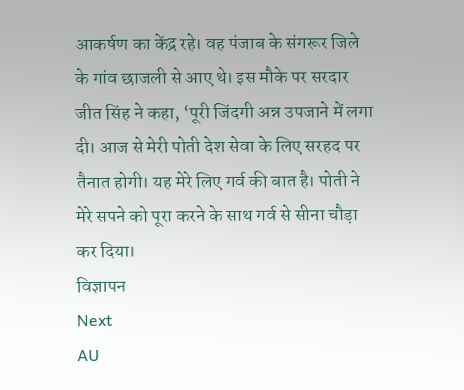आकर्षण का केंद्र रहे। वह पंजाब के संगरूर जिले के गांव छाजली से आए थे। इस मौके पर सरदार जीत सिंह ने कहा, ‘पूरी जिंदगी अन्न उपजाने में लगा दी। आज से मेरी पोती देश सेवा के लिए सरहद पर तैनात होगी। यह मेरे लिए गर्व की बात है। पोती ने मेरे सपने को पूरा करने के साथ गर्व से सीना चौड़ा कर दिया।
विज्ञापन
Next
AU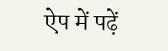ऐप में पढ़ें